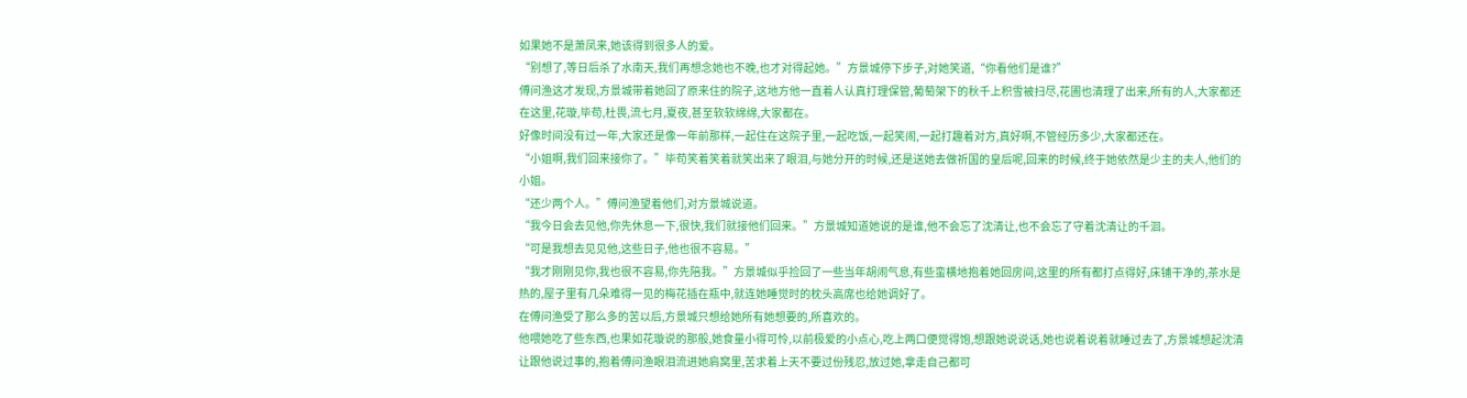如果她不是萧凤来,她该得到很多人的爱。
“别想了,等日后杀了水南天,我们再想念她也不晚,也才对得起她。”方景城停下步子,对她笑道,“你看他们是谁?”
傅问渔这才发现,方景城带着她回了原来住的院子,这地方他一直着人认真打理保管,葡萄架下的秋千上积雪被扫尽,花圃也清理了出来,所有的人,大家都还在这里,花璇,毕苟,杜畏,流七月,夏夜,甚至软软绵绵,大家都在。
好像时间没有过一年,大家还是像一年前那样,一起住在这院子里,一起吃饭,一起笑闹,一起打趣着对方,真好啊,不管经历多少,大家都还在。
“小姐啊,我们回来接你了。”毕苟笑着笑着就笑出来了眼泪,与她分开的时候,还是送她去做祈国的皇后呢,回来的时候,终于她依然是少主的夫人,他们的小姐。
“还少两个人。”傅问渔望着他们,对方景城说道。
“我今日会去见他,你先休息一下,很快,我们就接他们回来。”方景城知道她说的是谁,他不会忘了沈清让,也不会忘了守着沈清让的千洄。
“可是我想去见见他,这些日子,他也很不容易。”
“我才刚刚见你,我也很不容易,你先陪我。”方景城似乎捡回了一些当年胡闹气息,有些蛮横地抱着她回房间,这里的所有都打点得好,床铺干净的,茶水是热的,屋子里有几朵难得一见的梅花插在瓶中,就连她睡觉时的枕头高席也给她调好了。
在傅问渔受了那么多的苦以后,方景城只想给她所有她想要的,所喜欢的。
他喂她吃了些东西,也果如花璇说的那般,她食量小得可怜,以前极爱的小点心,吃上两口便觉得饱,想跟她说说话,她也说着说着就睡过去了,方景城想起沈清让跟他说过事的,抱着傅问渔眼泪流进她肩窝里,苦求着上天不要过份残忍,放过她,拿走自己都可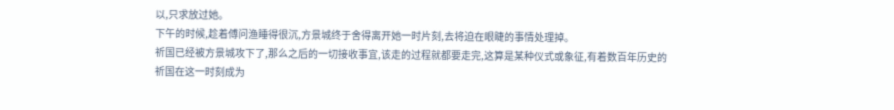以,只求放过她。
下午的时候,趁着傅问渔睡得很沉,方景城终于舍得离开她一时片刻,去将迫在眼睫的事情处理掉。
祈国已经被方景城攻下了,那么之后的一切接收事宜,该走的过程就都要走完,这算是某种仪式或象征,有着数百年历史的祈国在这一时刻成为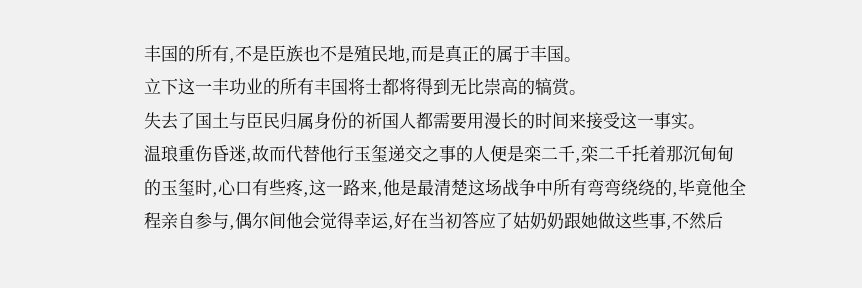丰国的所有,不是臣族也不是殖民地,而是真正的属于丰国。
立下这一丰功业的所有丰国将士都将得到无比崇高的犒赏。
失去了国土与臣民归属身份的祈国人都需要用漫长的时间来接受这一事实。
温琅重伤昏迷,故而代替他行玉玺递交之事的人便是栾二千,栾二千托着那沉甸甸的玉玺时,心口有些疼,这一路来,他是最清楚这场战争中所有弯弯绕绕的,毕竟他全程亲自参与,偶尔间他会觉得幸运,好在当初答应了姑奶奶跟她做这些事,不然后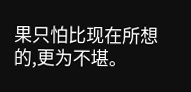果只怕比现在所想的,更为不堪。